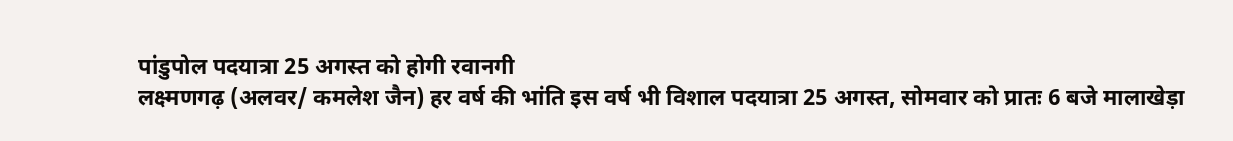पांडुपोल पदयात्रा 25 अगस्त को होगी रवानगी
लक्ष्मणगढ़ (अलवर/ कमलेश जैन) हर वर्ष की भांति इस वर्ष भी विशाल पदयात्रा 25 अगस्त, सोमवार को प्रातः 6 बजे मालाखेड़ा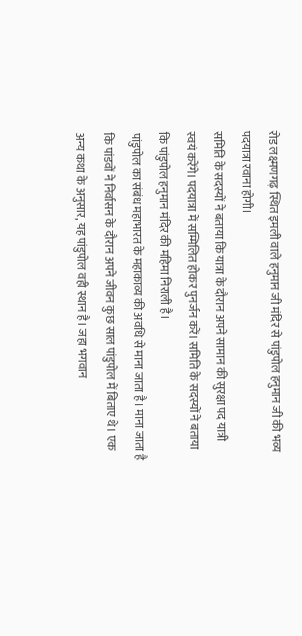रोड लक्ष्मणगढ़ स्थित इमली वाले हनुमान जी मंदिर से पांडुपोल हनुमान जी की भव्य पदयात्रा रवाना होगी।
समिति के सदस्यों ने बताया कि यात्रा के दौरान अपने सामान की सुरक्षा पद यात्री स्वयं करेंगे। पदयात्रा में सम्मिलित होकर पुनर्जन करें। समिति के सदस्यों ने बताया कि पांडुपोल हनुमान मंदिर की महिमा निराली है।
पांडुपोल का संबंध महाभारत के महाकाव्य की अवधि से माना जाता है। माना जाता है कि पांडवों ने निर्वासन के दौरान अपने जीवन कुछ साल पांडुपोल में बिताए थे। एक अन्य कथा के अनुसार, यह पांडुपोल वही स्थान है। जहा भगवान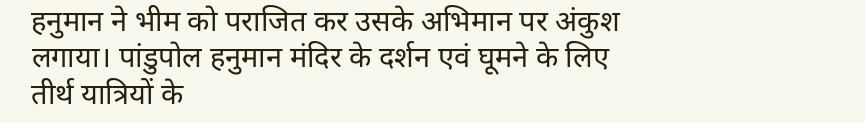हनुमान ने भीम को पराजित कर उसके अभिमान पर अंकुश लगाया। पांडुपोल हनुमान मंदिर के दर्शन एवं घूमने के लिए तीर्थ यात्रियों के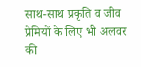साथ-साथ प्रकृति व जीव प्रेमियों के लिए भी अलवर की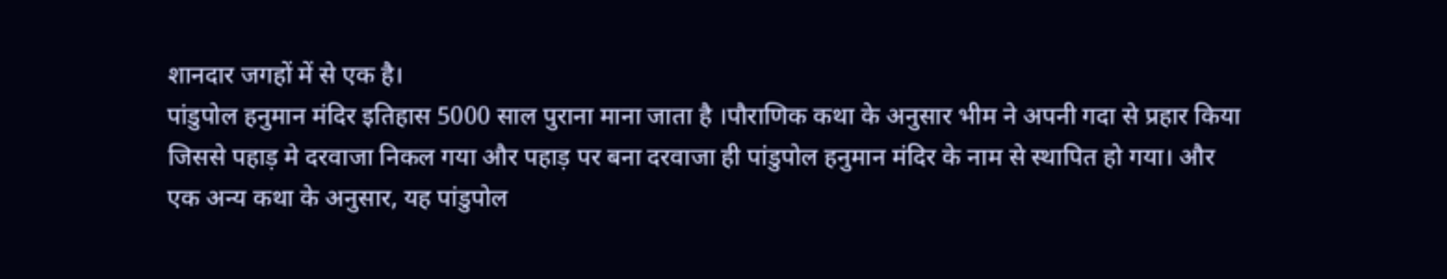शानदार जगहों में से एक है।
पांडुपोल हनुमान मंदिर इतिहास 5000 साल पुराना माना जाता है ।पौराणिक कथा के अनुसार भीम ने अपनी गदा से प्रहार किया जिससे पहाड़ मे दरवाजा निकल गया और पहाड़ पर बना दरवाजा ही पांडुपोल हनुमान मंदिर के नाम से स्थापित हो गया। और एक अन्य कथा के अनुसार, यह पांडुपोल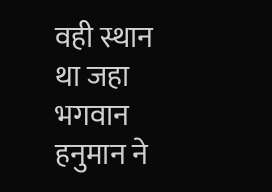वही स्थान था जहा भगवान हनुमान ने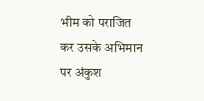भीम को पराजित कर उसके अभिमान पर अंकुश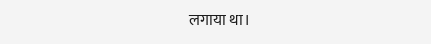लगाया था।